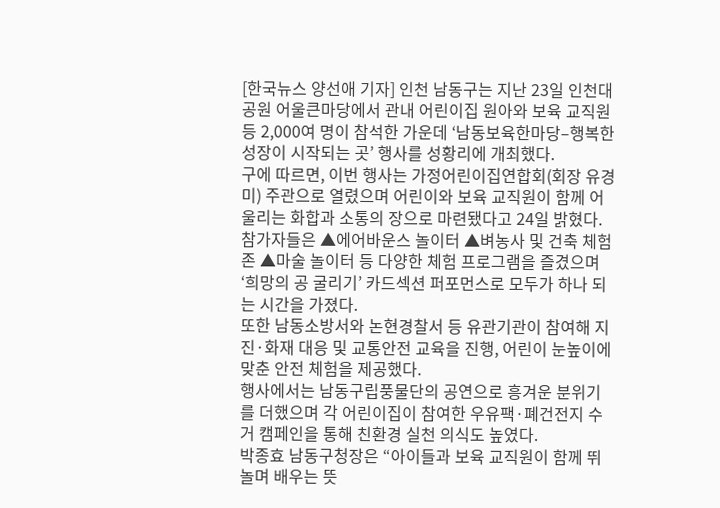[한국뉴스 양선애 기자] 인천 남동구는 지난 23일 인천대공원 어울큰마당에서 관내 어린이집 원아와 보육 교직원 등 2,000여 명이 참석한 가운데 ‘남동보육한마당–행복한 성장이 시작되는 곳’ 행사를 성황리에 개최했다.
구에 따르면, 이번 행사는 가정어린이집연합회(회장 유경미) 주관으로 열렸으며 어린이와 보육 교직원이 함께 어울리는 화합과 소통의 장으로 마련됐다고 24일 밝혔다.
참가자들은 ▲에어바운스 놀이터 ▲벼농사 및 건축 체험존 ▲마술 놀이터 등 다양한 체험 프로그램을 즐겼으며 ‘희망의 공 굴리기’ 카드섹션 퍼포먼스로 모두가 하나 되는 시간을 가졌다.
또한 남동소방서와 논현경찰서 등 유관기관이 참여해 지진·화재 대응 및 교통안전 교육을 진행, 어린이 눈높이에 맞춘 안전 체험을 제공했다.
행사에서는 남동구립풍물단의 공연으로 흥겨운 분위기를 더했으며 각 어린이집이 참여한 우유팩·폐건전지 수거 캠페인을 통해 친환경 실천 의식도 높였다.
박종효 남동구청장은 “아이들과 보육 교직원이 함께 뛰놀며 배우는 뜻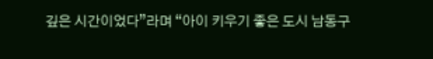깊은 시간이었다”라며 “아이 키우기 좋은 도시 남동구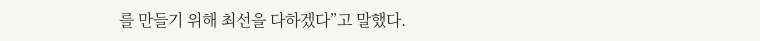를 만들기 위해 최선을 다하겠다”고 말했다.